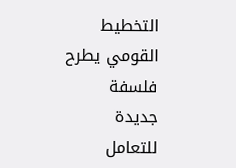التخطيط القومي يطرح فلسفة جديدة للتعامل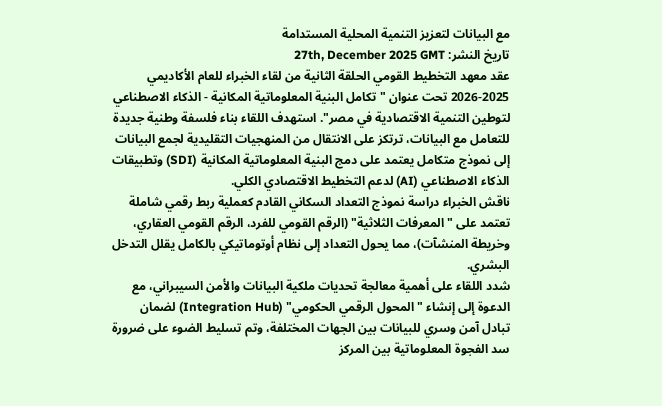مع البيانات لتعزيز التنمية المحلية المستدامة
تاريخ النشر: 27th, December 2025 GMT
عقد معهد التخطيط القومي الحلقة الثانية من لقاء الخبراء للعام الأكاديمي 2025-2026 تحت عنوان "تكامل البنية المعلوماتية المكانية - الذكاء الاصطناعي لتوطين التنمية الاقتصادية في مصر". استهدف اللقاء بناء فلسفة وطنية جديدة للتعامل مع البيانات، ترتكز على الانتقال من المنهجيات التقليدية لجمع البيانات إلى نموذج متكامل يعتمد على دمج البنية المعلوماتية المكانية (SDI) وتطبيقات الذكاء الاصطناعي (AI) لدعم التخطيط الاقتصادي الكلي.
ناقش الخبراء دراسة نموذج التعداد السكاني القادم كعملية ربط رقمي شاملة تعتمد على "المعرفات الثلاثية" (الرقم القومي للفرد، الرقم القومي العقاري، وخريطة المنشآت)، مما يحول التعداد إلى نظام أوتوماتيكي بالكامل يقلل التدخل البشري.
شدد اللقاء على أهمية معالجة تحديات ملكية البيانات والأمن السيبراني، مع الدعوة إلى إنشاء "المحول الرقمي الحكومي" (Integration Hub) لضمان تبادل آمن وسري للبيانات بين الجهات المختلفة، وتم تسليط الضوء على ضرورة سد الفجوة المعلوماتية بين المركز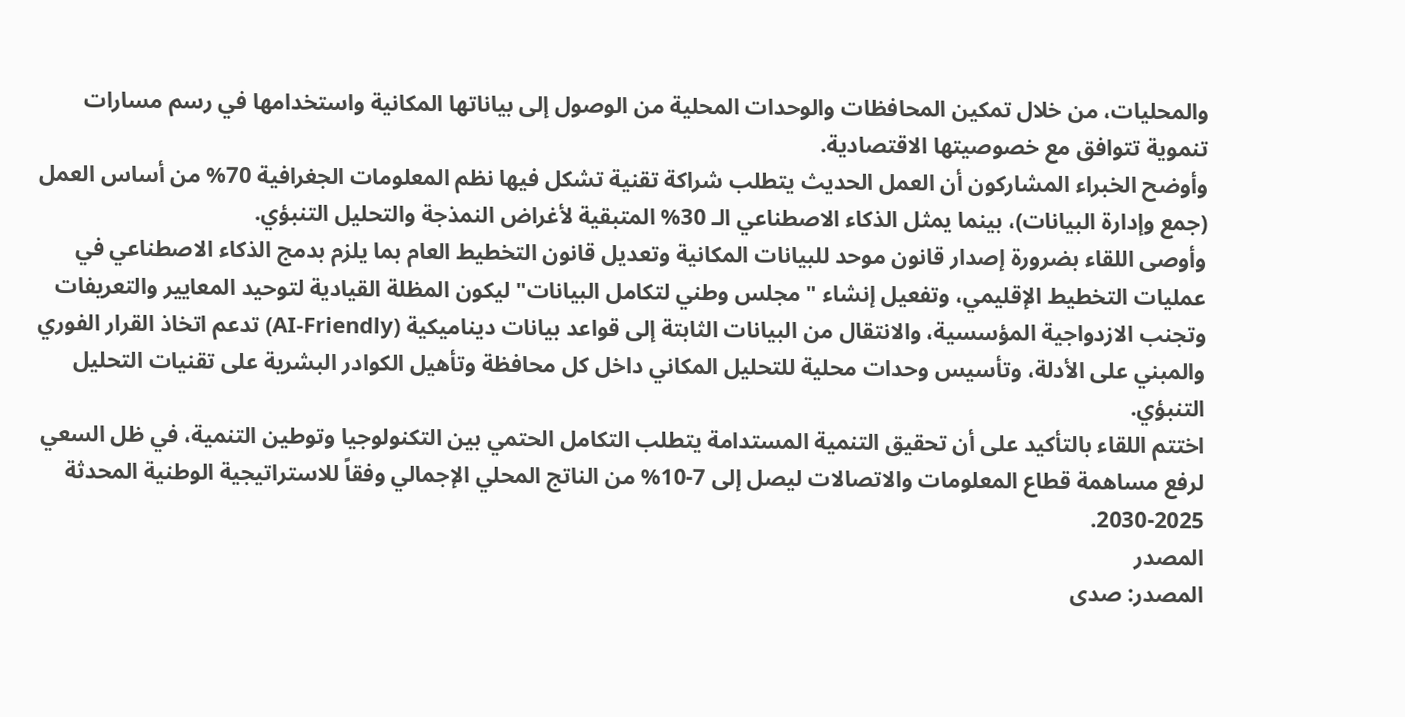والمحليات، من خلال تمكين المحافظات والوحدات المحلية من الوصول إلى بياناتها المكانية واستخدامها في رسم مسارات تنموية تتوافق مع خصوصيتها الاقتصادية.
وأوضح الخبراء المشاركون أن العمل الحديث يتطلب شراكة تقنية تشكل فيها نظم المعلومات الجغرافية 70% من أساس العمل (جمع وإدارة البيانات)، بينما يمثل الذكاء الاصطناعي الـ 30% المتبقية لأغراض النمذجة والتحليل التنبؤي.
وأوصى اللقاء بضرورة إصدار قانون موحد للبيانات المكانية وتعديل قانون التخطيط العام بما يلزم بدمج الذكاء الاصطناعي في عمليات التخطيط الإقليمي، وتفعيل إنشاء "مجلس وطني لتكامل البيانات" ليكون المظلة القيادية لتوحيد المعايير والتعريفات وتجنب الازدواجية المؤسسية، والانتقال من البيانات الثابتة إلى قواعد بيانات ديناميكية (AI-Friendly) تدعم اتخاذ القرار الفوري والمبني على الأدلة، وتأسيس وحدات محلية للتحليل المكاني داخل كل محافظة وتأهيل الكوادر البشرية على تقنيات التحليل التنبؤي.
اختتم اللقاء بالتأكيد على أن تحقيق التنمية المستدامة يتطلب التكامل الحتمي بين التكنولوجيا وتوطين التنمية، في ظل السعي لرفع مساهمة قطاع المعلومات والاتصالات ليصل إلى 7-10% من الناتج المحلي الإجمالي وفقاً للاستراتيجية الوطنية المحدثة 2025-2030.
المصدر
المصدر: صدى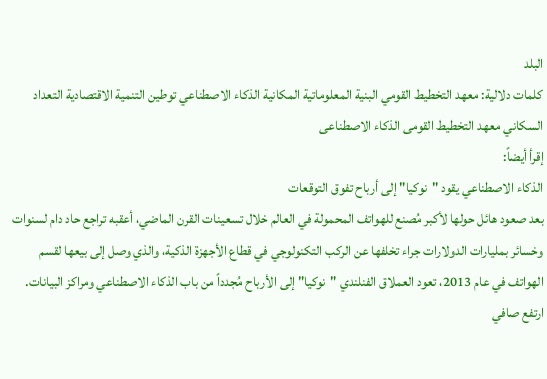البلد
كلمات دلالية: معهد التخطيط القومي البنية المعلوماتية المكانية الذكاء الاصطناعي توطين التنمية الاقتصادية التعداد السكاني معهد التخطیط القومی الذکاء الاصطناعی
إقرأ أيضاً:
الذكاء الاصطناعي يقود "نوكيا" إلى أرباح تفوق التوقعات
بعد صعود هائل حولها لأكبر مُصنع للهواتف المحمولة في العالم خلال تسعينات القرن الماضي، أعقبه تراجع حاد دام لسنوات وخسائر بمليارات الدولارات جراء تخلفها عن الركب التكنولوجي في قطاع الأجهزة الذكية، والذي وصل إلى بيعها لقسم الهواتف في عام 2013، تعود العملاق الفنلندي "نوكيا" إلى الأرباح مُجدداً من باب الذكاء الاصطناعي ومراكز البيانات.
ارتفع صافي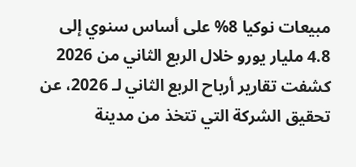مبيعات نوكيا 8% على أساس سنوي إلى 4.8 مليار يورو خلال الربع الثاني من 2026
كشفت تقارير أرباح الربع الثاني لـ 2026، عن تحقيق الشركة التي تتخذ من مدينة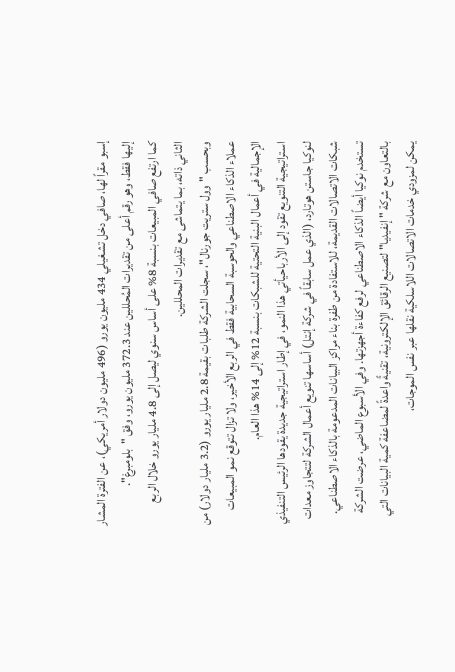إسبو مقراً لها، صافي دخل تشغيلي 434 مليون يورو (496 مليون دولار أمريكي)، عن الفترة المشار إليها فقط، وهو رقم أعلى من تقديرات المُحللين عند 372.3 مليون يورو، وفق "بلومبرغ".
كما ارتفع صافي المبيعات بنسبة 8% على أساس سنوي ليصل إلى 4.8 مليار يورو خلال الربع الثاني ذاته، بما يتماشى مع تقديرات المحللين.
وبحسب "وول ستريت جورنال"، سجلت الشركة طلبات بقيمة 2.8 مليار يورو (3.2 مليار دولار) من عملاء الذكاء الاصطناعي والحوسبة السحابية فقط في الربع الأخير، ولا تزال تتوقع نمو المبيعات الإجمالية في أعمال البنية التحتية للشبكات بنسبة 12% إلى 14% هذا العام.
استراتيجية التنويع تقود إلى الأرباحيأتي هذا النمو، في إطار استراتيجية جديدة يقودها الرئيس التنفيذي لنوكيا جاستن هوتارد، (الذي عمل سابقاً في شركة إنتل) أساسها تنويع أعمال الشركة لتتجاوز معدات شبكات الاتصالات القديمة، للاستفادة من طفرة بناء مراكز البيانات المدعومة بالذكاء الاصطناعي.
تستخدم نوكيا أيضاً الذكاء الاصطناعي لرفع كفاءة أجهزتها. وفي الأسبوع الماضي، عرضت الشركة بالتعاون مع شركة "إنفيديا" لتصنيع الرقائق الإلكترونية، تقنيةً واعدةً لمضاعفة كمية البيانات التي يمكن لمزودي خدمات الاتصالات اللاسلكية نقلها عبر نفس الموجات،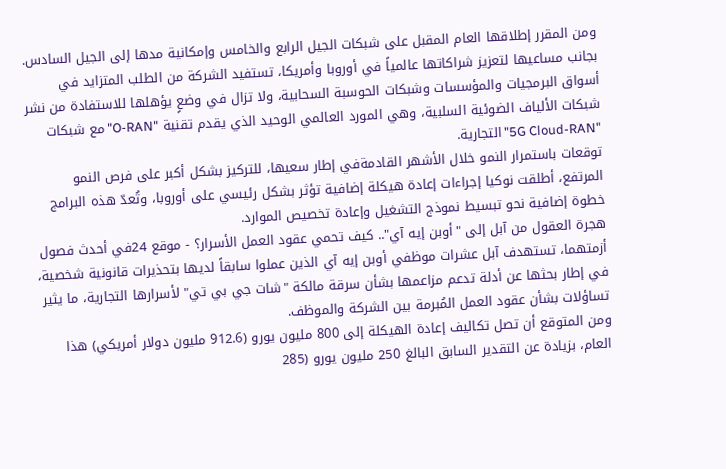ومن المقرر إطلاقها العام المقبل على شبكات الجيل الرابع والخامس وإمكانية مدها إلى الجيل السادس.
بجانب مساعيها لتعزيز شراكاتها عالمياً في أوروبا وأمريكا، تستفيد الشركة من الطلب المتزايد في أسواق البرمجيات والمؤسسات وشبكات الحوسبة السحابية، ولا تزال في وضعٍ يؤهلها للاستفادة من نشر شبكات الألياف الضوئية السلبية، وهي المورد العالمي الوحيد الذي يقدم تقنية "O-RAN" مع شبكات "5G Cloud-RAN" التجارية.
توقعات باستمرار النمو خلال الأشهر القادمةفي إطار سعيها، للتركيز بشكل أكبر على فرص النمو المرتفع، أطلقت نوكيا إجراءات إعادة هيكلة إضافية تؤثر بشكل رئيسي على أوروبا، وتُعدّ هذه البرامج خطوة إضافية نحو تبسيط نموذج التشغيل وإعادة تخصيص الموارد.
هجرة العقول من آبل إلى "أوبن إيه آي".. كيف تحمي عقود العمل الأسرار؟ - موقع 24في أحدث فصول أزمتهما، تستهدف آبل عشرات موظفي أوبن إيه آي الذين عملوا سابقاً لديها بتحذيرات قانونية شخصية، في إطار بحثها عن أدلة تدعم مزاعمها بشأن سرقة مالكة "شات جي بي تي" لأسرارها التجارية، ما يثير تساؤلات بشأن عقود العمل المُبرمة بين الشركة والموظف.
ومن المتوقع أن تصل تكاليف إعادة الهيكلة إلى 800 مليون يورو (912.6 مليون دولار أمريكي) هذا العام، بزيادة عن التقدير السابق البالغ 250 مليون يورو (285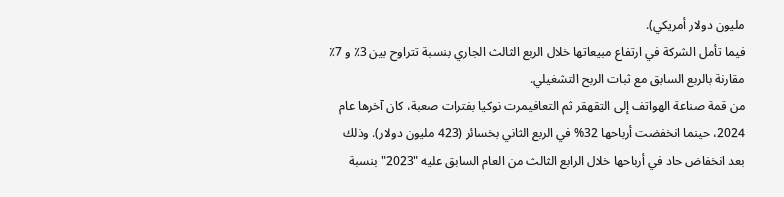مليون دولار أمريكي).
فيما تأمل الشركة في ارتفاع مبيعاتها خلال الربع الثالث الجاري بنسبة تتراوح بين 3٪ و 7٪ مقارنة بالربع السابق مع ثبات الربح التشغيلي.
من قمة صناعة الهواتف إلى التقهقر ثم التعافيمرت نوكيا بفترات صعبة، كان آخرها عام 2024، حينما انخفضت أرباحها 32% في الربع الثاني بخسائر (423 مليون دولار). وذلك بعد انخفاض حاد في أرباحها خلال الرابع الثالث من العام السابق عليه "2023" بنسبة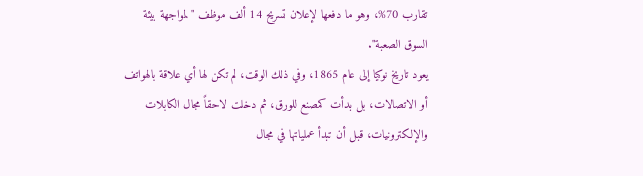تقارب 70%، وهو ما دفعها لإعلان تسريح 14 ألف موظف "لمواجهة بيئة السوق الصعبة".
يعود تاريخ نوكيا إلى عام 1865، وفي ذلك الوقت، لم تكن لها أي علاقة بالهواتف أو الاتصالات، بل بدأت كمصنع للورق، ثم دخلت لاحقاً مجال الكابلات والإلكترونيات، قبل أن تبدأ عملياتها في مجال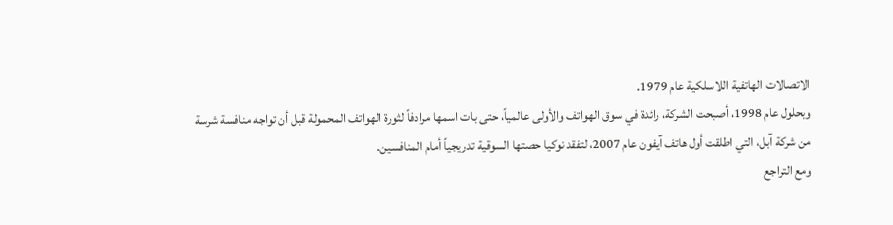الاتصالات الهاتفية اللاسلكية عام 1979.
وبحلول عام 1998، أصبحت الشركة، رائدة في سوق الهواتف والأولى عالمياً، حتى بات اسمها مرادفاً لثورة الهواتف المحمولة قبل أن تواجه منافسة شرسة من شركة آبل، التي اطلقت أول هاتف آيفون عام 2007، لتفقد نوكيا حصتها السوقية تدريجياً أمام المنافسين.
ومع التراجع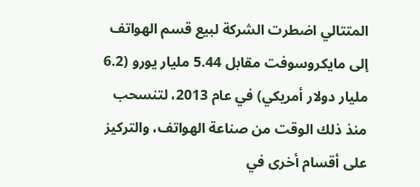المتتالي اضطرت الشركة لبيع قسم الهواتف إلى مايكروسوفت مقابل 5.44 مليار يورو (6.2 مليار دولار أمريكي) في عام 2013، لتنسحب منذ ذلك الوقت من صناعة الهواتف، والتركيز على أقسام أخرى في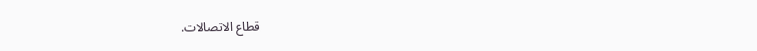قطاع الاتصالات.